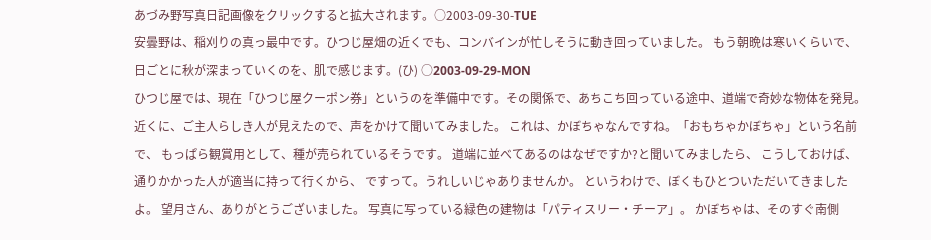あづみ野写真日記画像をクリックすると拡大されます。○2003-09-30-TUE
安曇野は、稲刈りの真っ最中です。ひつじ屋畑の近くでも、コンバインが忙しそうに動き回っていました。 もう朝晩は寒いくらいで、 日ごとに秋が深まっていくのを、肌で感じます。(ひ) ○2003-09-29-MON
ひつじ屋では、現在「ひつじ屋クーポン券」というのを準備中です。その関係で、あちこち回っている途中、道端で奇妙な物体を発見。 近くに、ご主人らしき人が見えたので、声をかけて聞いてみました。 これは、かぼちゃなんですね。「おもちゃかぼちゃ」という名前で、 もっぱら観賞用として、種が売られているそうです。 道端に並べてあるのはなぜですか?と聞いてみましたら、 こうしておけば、通りかかった人が適当に持って行くから、 ですって。うれしいじゃありませんか。 というわけで、ぼくもひとついただいてきましたよ。 望月さん、ありがとうございました。 写真に写っている緑色の建物は「パティスリー・チーア」。 かぼちゃは、そのすぐ南側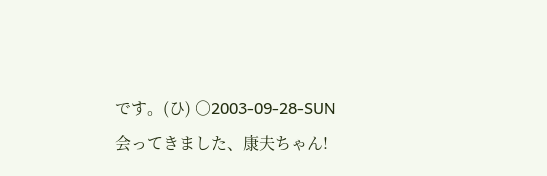です。(ひ) ○2003-09-28-SUN
会ってきました、康夫ちゃん!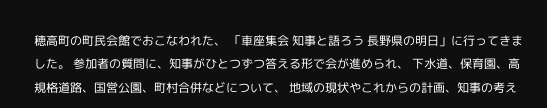穂高町の町民会館でおこなわれた、 「車座集会 知事と語ろう 長野県の明日」に行ってきました。 参加者の質問に、知事がひとつずつ答える形で会が進められ、 下水道、保育園、高規格道路、国営公園、町村合併などについて、 地域の現状やこれからの計画、知事の考え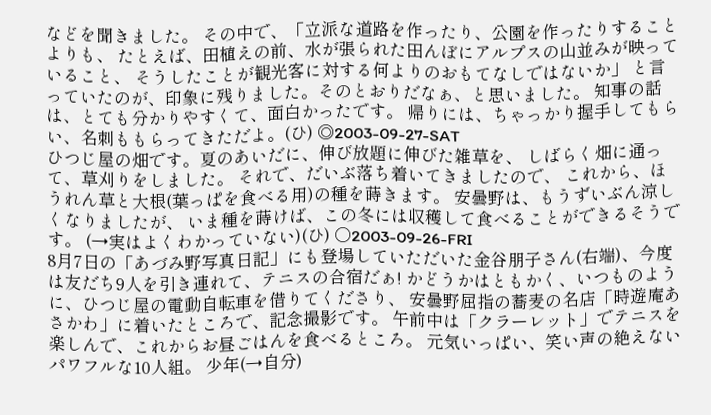などを聞きました。 その中で、「立派な道路を作ったり、公園を作ったりすることよりも、 たとえば、田植えの前、水が張られた田んぼにアルプスの山並みが映っていること、 そうしたことが観光客に対する何よりのおもてなしではないか」 と言っていたのが、印象に残りました。そのとおりだなぁ、と思いました。 知事の話は、とても分かりやすくて、面白かったです。 帰りには、ちゃっかり握手してもらい、名刺ももらってきただよ。(ひ) ◎2003-09-27-SAT
ひつじ屋の畑です。夏のあいだに、伸び放題に伸びた雑草を、 しばらく畑に通って、草刈りをしました。 それで、だいぶ落ち着いてきましたので、 これから、ほうれん草と大根(葉っぱを食べる用)の種を蒔きます。 安曇野は、もうずいぶん涼しくなりましたが、 いま種を蒔けば、この冬には収穫して食べることができるそうです。 (→実はよくわかっていない)(ひ) ○2003-09-26-FRI
8月7日の「あづみ野写真日記」にも登場していただいた金谷朋子さん(右端)、今度は友だち9人を引き連れて、テニスの合宿だぁ! かどうかはともかく、いつものように、ひつじ屋の電動自転車を借りてくださり、 安曇野屈指の蕎麦の名店「時遊庵あさかわ」に着いたところで、記念撮影です。 午前中は「クラーレット」でテニスを楽しんで、これからお昼ごはんを食べるところ。 元気いっぱい、笑い声の絶えないパワフルな10人組。 少年(→自分)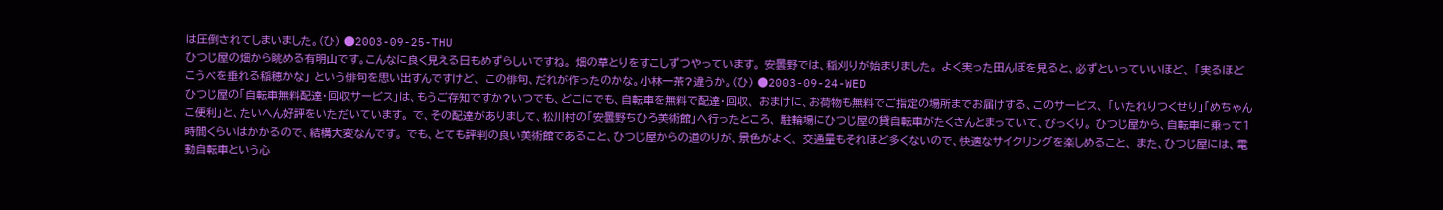は圧倒されてしまいました。(ひ) ●2003-09-25-THU
ひつじ屋の畑から眺める有明山です。こんなに良く見える日もめずらしいですね。 畑の草とりをすこしずつやっています。 安曇野では、稲刈りが始まりました。 よく実った田んぼを見ると、必ずといっていいほど、 「実るほど こうべを垂れる稲穂かな」 という俳句を思い出すんですけど、 この俳句、だれが作ったのかな。小林一茶?違うか。(ひ) ●2003-09-24-WED
ひつじ屋の「自転車無料配達・回収サービス」は、もうご存知ですか?いつでも、どこにでも、自転車を無料で配達・回収、 おまけに、お荷物も無料でご指定の場所までお届けする、このサービス、 「いたれりつくせり」「めちゃんこ便利」と、たいへん好評をいただいています。 で、その配達がありまして、松川村の「安曇野ちひろ美術館」へ行ったところ、 駐輪場にひつじ屋の貸自転車がたくさんとまっていて、びっくり。 ひつじ屋から、自転車に乗って1時間くらいはかかるので、結構大変なんです。 でも、とても評判の良い美術館であること、ひつじ屋からの道のりが、景色がよく、 交通量もそれほど多くないので、快適なサイクリングを楽しめること、 また、ひつじ屋には、電動自転車という心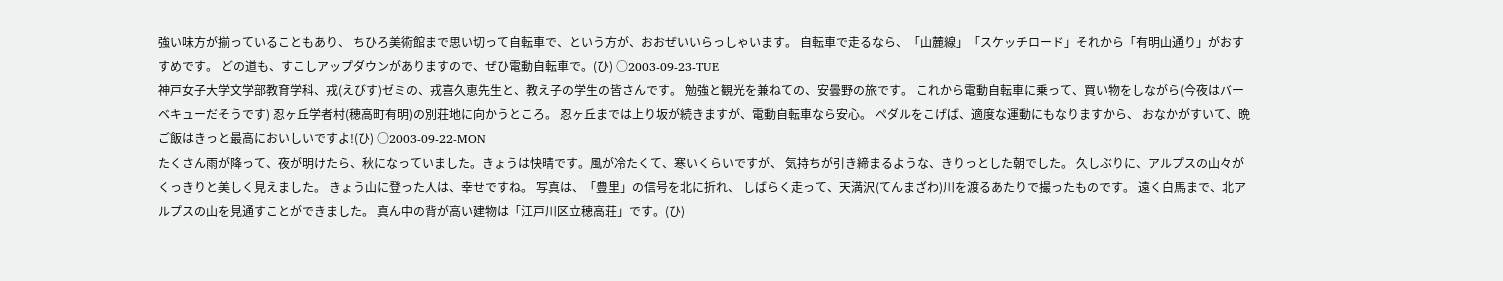強い味方が揃っていることもあり、 ちひろ美術館まで思い切って自転車で、という方が、おおぜいいらっしゃいます。 自転車で走るなら、「山麓線」「スケッチロード」それから「有明山通り」がおすすめです。 どの道も、すこしアップダウンがありますので、ぜひ電動自転車で。(ひ) ○2003-09-23-TUE
神戸女子大学文学部教育学科、戎(えびす)ゼミの、戎喜久恵先生と、教え子の学生の皆さんです。 勉強と観光を兼ねての、安曇野の旅です。 これから電動自転車に乗って、買い物をしながら(今夜はバーベキューだそうです) 忍ヶ丘学者村(穂高町有明)の別荘地に向かうところ。 忍ヶ丘までは上り坂が続きますが、電動自転車なら安心。 ペダルをこげば、適度な運動にもなりますから、 おなかがすいて、晩ご飯はきっと最高においしいですよ!(ひ) ○2003-09-22-MON
たくさん雨が降って、夜が明けたら、秋になっていました。きょうは快晴です。風が冷たくて、寒いくらいですが、 気持ちが引き締まるような、きりっとした朝でした。 久しぶりに、アルプスの山々がくっきりと美しく見えました。 きょう山に登った人は、幸せですね。 写真は、「豊里」の信号を北に折れ、 しばらく走って、天満沢(てんまざわ)川を渡るあたりで撮ったものです。 遠く白馬まで、北アルプスの山を見通すことができました。 真ん中の背が高い建物は「江戸川区立穂高荘」です。(ひ)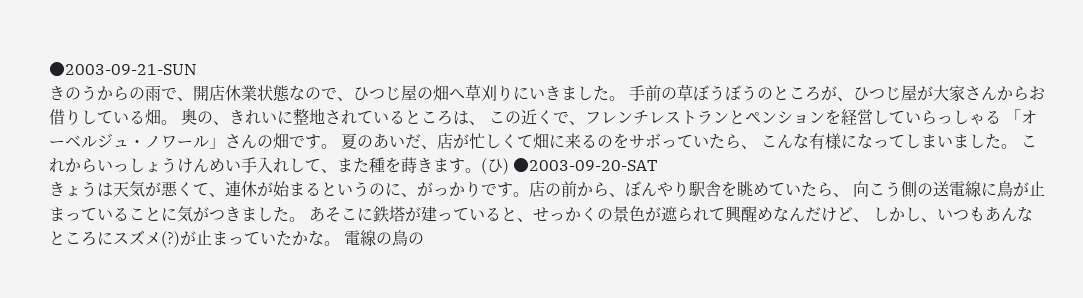●2003-09-21-SUN
きのうからの雨で、開店休業状態なので、ひつじ屋の畑へ草刈りにいきました。 手前の草ぼうぼうのところが、ひつじ屋が大家さんからお借りしている畑。 奥の、きれいに整地されているところは、 この近くで、フレンチレストランとペンションを経営していらっしゃる 「オーベルジュ・ノワール」さんの畑です。 夏のあいだ、店が忙しくて畑に来るのをサボっていたら、 こんな有様になってしまいました。 これからいっしょうけんめい手入れして、また種を蒔きます。(ひ) ●2003-09-20-SAT
きょうは天気が悪くて、連休が始まるというのに、がっかりです。店の前から、ぼんやり駅舎を眺めていたら、 向こう側の送電線に鳥が止まっていることに気がつきました。 あそこに鉄塔が建っていると、せっかくの景色が遮られて興醒めなんだけど、 しかし、いつもあんなところにスズメ(?)が止まっていたかな。 電線の鳥の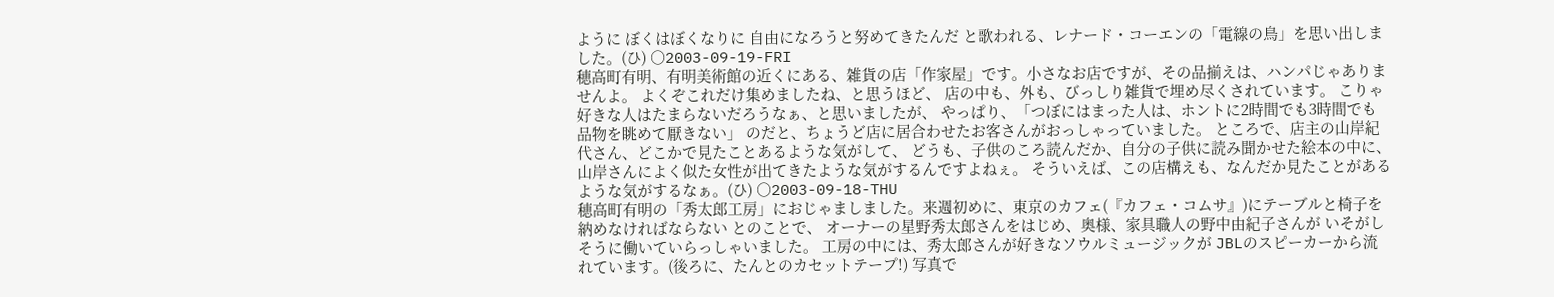ように ぼくはぼくなりに 自由になろうと努めてきたんだ と歌われる、レナード・コーエンの「電線の鳥」を思い出しました。(ひ) ○2003-09-19-FRI
穂高町有明、有明美術館の近くにある、雑貨の店「作家屋」です。小さなお店ですが、その品揃えは、ハンパじゃありませんよ。 よくぞこれだけ集めましたね、と思うほど、 店の中も、外も、びっしり雑貨で埋め尽くされています。 こりゃ好きな人はたまらないだろうなぁ、と思いましたが、 やっぱり、「つぼにはまった人は、ホントに2時間でも3時間でも品物を眺めて厭きない」 のだと、ちょうど店に居合わせたお客さんがおっしゃっていました。 ところで、店主の山岸紀代さん、どこかで見たことあるような気がして、 どうも、子供のころ読んだか、自分の子供に読み聞かせた絵本の中に、 山岸さんによく似た女性が出てきたような気がするんですよねぇ。 そういえば、この店構えも、なんだか見たことがあるような気がするなぁ。(ひ) ○2003-09-18-THU
穂高町有明の「秀太郎工房」におじゃましました。来週初めに、東京のカフェ(『カフェ・コムサ』)にテーブルと椅子を納めなければならない とのことで、 オーナーの星野秀太郎さんをはじめ、奥様、家具職人の野中由紀子さんが いそがしそうに働いていらっしゃいました。 工房の中には、秀太郎さんが好きなソウルミュージックが JBLのスピーカーから流れています。(後ろに、たんとのカセットテープ!) 写真で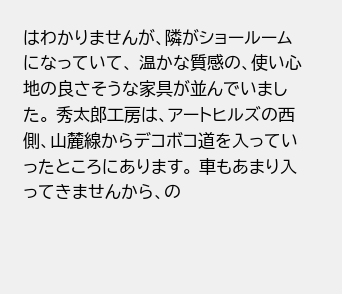はわかりませんが、隣がショールームになっていて、 温かな質感の、使い心地の良さそうな家具が並んでいました。 秀太郎工房は、アートヒルズの西側、山麓線からデコボコ道を入っていったところにあります。 車もあまり入ってきませんから、の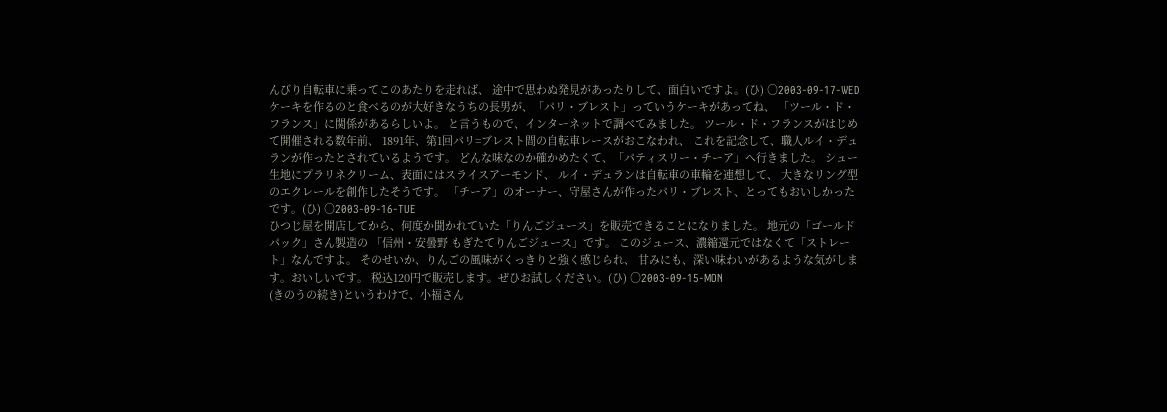んびり自転車に乗ってこのあたりを走れば、 途中で思わぬ発見があったりして、面白いですよ。(ひ) ○2003-09-17-WED
ケーキを作るのと食べるのが大好きなうちの長男が、「パリ・ブレスト」っていうケーキがあってね、 「ツール・ド・フランス」に関係があるらしいよ。 と言うもので、インターネットで調べてみました。 ツール・ド・フランスがはじめて開催される数年前、 1891年、第1回パリ=ブレスト間の自転車レースがおこなわれ、 これを記念して、職人ルイ・デュランが作ったとされているようです。 どんな味なのか確かめたくて、「パティスリー・チーア」へ行きました。 シュー生地にプラリネクリーム、表面にはスライスアーモンド、 ルイ・デュランは自転車の車輪を連想して、 大きなリング型のエクレールを創作したそうです。 「チーア」のオーナー、守屋さんが作ったパリ・ブレスト、とってもおいしかったです。(ひ) ○2003-09-16-TUE
ひつじ屋を開店してから、何度か聞かれていた「りんごジュース」を販売できることになりました。 地元の「ゴールドパック」さん製造の 「信州・安曇野 もぎたてりんごジュース」です。 このジュース、濃縮還元ではなくて「ストレート」なんですよ。 そのせいか、りんごの風味がくっきりと強く感じられ、 甘みにも、深い味わいがあるような気がします。おいしいです。 税込120円で販売します。ぜひお試しください。(ひ) ○2003-09-15-MON
(きのうの続き)というわけで、小福さん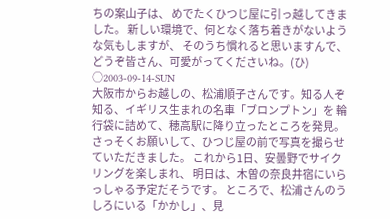ちの案山子は、 めでたくひつじ屋に引っ越してきました。 新しい環境で、何となく落ち着きがないような気もしますが、 そのうち慣れると思いますんで、 どうぞ皆さん、可愛がってくださいね。(ひ) ○2003-09-14-SUN
大阪市からお越しの、松浦順子さんです。知る人ぞ知る、イギリス生まれの名車「ブロンプトン」を 輪行袋に詰めて、穂高駅に降り立ったところを発見。 さっそくお願いして、ひつじ屋の前で写真を撮らせていただきました。 これから1日、安曇野でサイクリングを楽しまれ、 明日は、木曽の奈良井宿にいらっしゃる予定だそうです。 ところで、松浦さんのうしろにいる「かかし」、見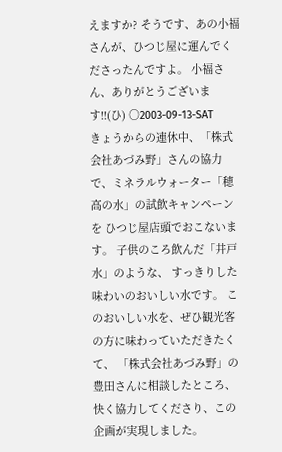えますか? そうです、あの小福さんが、ひつじ屋に運んでくださったんですよ。 小福さん、ありがとうございます!!(ひ) ○2003-09-13-SAT
きょうからの連休中、「株式会社あづみ野」さんの協力で、ミネラルウォーター「穂高の水」の試飲キャンペーンを ひつじ屋店頭でおこないます。 子供のころ飲んだ「井戸水」のような、 すっきりした味わいのおいしい水です。 このおいしい水を、ぜひ観光客の方に味わっていただきたくて、 「株式会社あづみ野」の豊田さんに相談したところ、 快く協力してくださり、この企画が実現しました。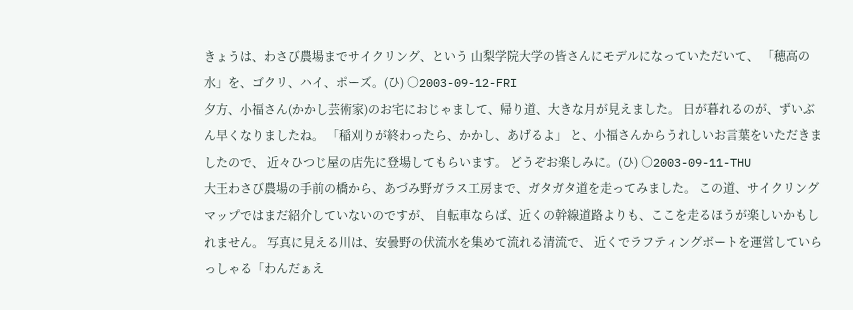きょうは、わさび農場までサイクリング、という 山梨学院大学の皆さんにモデルになっていただいて、 「穂高の水」を、ゴクリ、ハイ、ポーズ。(ひ) ○2003-09-12-FRI
夕方、小福さん(かかし芸術家)のお宅におじゃまして、帰り道、大きな月が見えました。 日が暮れるのが、ずいぶん早くなりましたね。 「稲刈りが終わったら、かかし、あげるよ」 と、小福さんからうれしいお言葉をいただきましたので、 近々ひつじ屋の店先に登場してもらいます。 どうぞお楽しみに。(ひ) ○2003-09-11-THU
大王わさび農場の手前の橋から、あづみ野ガラス工房まで、ガタガタ道を走ってみました。 この道、サイクリングマップではまだ紹介していないのですが、 自転車ならば、近くの幹線道路よりも、ここを走るほうが楽しいかもしれません。 写真に見える川は、安曇野の伏流水を集めて流れる清流で、 近くでラフティングボートを運営していらっしゃる「わんだぁえ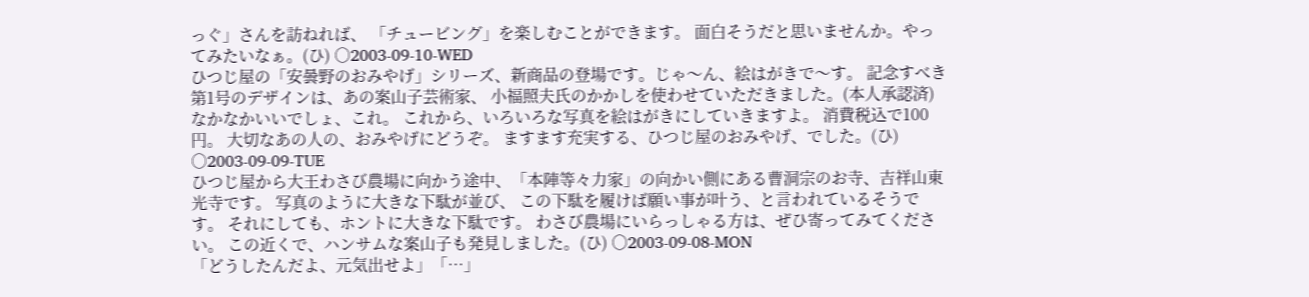っぐ」さんを訪ねれば、 「チュービング」を楽しむことができます。 面白そうだと思いませんか。やってみたいなぁ。(ひ) ○2003-09-10-WED
ひつじ屋の「安曇野のおみやげ」シリーズ、新商品の登場です。じゃ〜ん、絵はがきで〜す。 記念すべき第1号のデザインは、あの案山子芸術家、 小福照夫氏のかかしを使わせていただきました。(本人承認済) なかなかいいでしょ、これ。 これから、いろいろな写真を絵はがきにしていきますよ。 消費税込で100円。 大切なあの人の、おみやげにどうぞ。 ますます充実する、ひつじ屋のおみやげ、でした。(ひ) ○2003-09-09-TUE
ひつじ屋から大王わさび農場に向かう途中、「本陣等々力家」の向かい側にある曹洞宗のお寺、吉祥山東光寺です。 写真のように大きな下駄が並び、 この下駄を履けば願い事が叶う、と言われているそうです。 それにしても、ホントに大きな下駄です。 わさび農場にいらっしゃる方は、ぜひ寄ってみてください。 この近くで、ハンサムな案山子も発見しました。(ひ) ○2003-09-08-MON
「どうしたんだよ、元気出せよ」「…」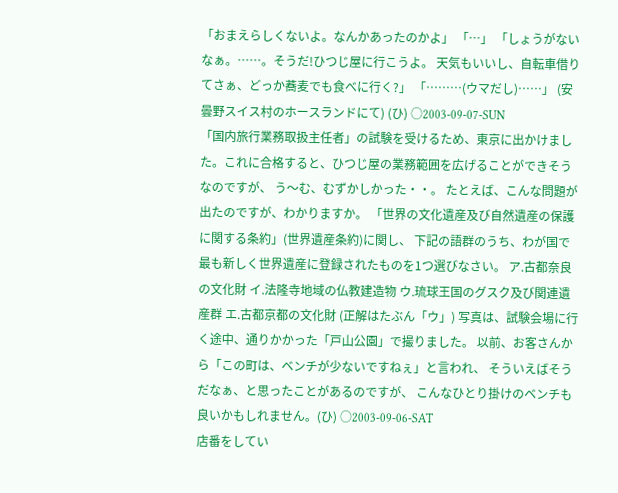「おまえらしくないよ。なんかあったのかよ」 「…」 「しょうがないなぁ。……。そうだ!ひつじ屋に行こうよ。 天気もいいし、自転車借りてさぁ、どっか蕎麦でも食べに行く?」 「………(ウマだし)……」 (安曇野スイス村のホースランドにて) (ひ) ○2003-09-07-SUN
「国内旅行業務取扱主任者」の試験を受けるため、東京に出かけました。これに合格すると、ひつじ屋の業務範囲を広げることができそうなのですが、 う〜む、むずかしかった・・。 たとえば、こんな問題が出たのですが、わかりますか。 「世界の文化遺産及び自然遺産の保護に関する条約」(世界遺産条約)に関し、 下記の語群のうち、わが国で最も新しく世界遺産に登録されたものを1つ選びなさい。 ア.古都奈良の文化財 イ.法隆寺地域の仏教建造物 ウ.琉球王国のグスク及び関連遺産群 エ.古都京都の文化財 (正解はたぶん「ウ」) 写真は、試験会場に行く途中、通りかかった「戸山公園」で撮りました。 以前、お客さんから「この町は、ベンチが少ないですねぇ」と言われ、 そういえばそうだなぁ、と思ったことがあるのですが、 こんなひとり掛けのベンチも良いかもしれません。(ひ) ○2003-09-06-SAT
店番をしてい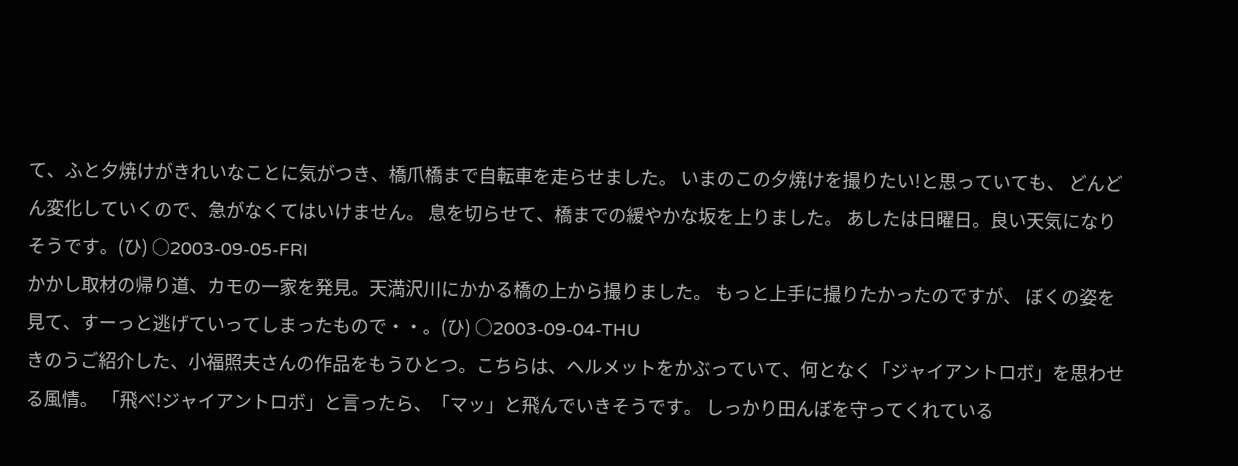て、ふと夕焼けがきれいなことに気がつき、橋爪橋まで自転車を走らせました。 いまのこの夕焼けを撮りたい!と思っていても、 どんどん変化していくので、急がなくてはいけません。 息を切らせて、橋までの緩やかな坂を上りました。 あしたは日曜日。良い天気になりそうです。(ひ) ○2003-09-05-FRI
かかし取材の帰り道、カモの一家を発見。天満沢川にかかる橋の上から撮りました。 もっと上手に撮りたかったのですが、 ぼくの姿を見て、すーっと逃げていってしまったもので・・。(ひ) ○2003-09-04-THU
きのうご紹介した、小福照夫さんの作品をもうひとつ。こちらは、ヘルメットをかぶっていて、何となく「ジャイアントロボ」を思わせる風情。 「飛べ!ジャイアントロボ」と言ったら、「マッ」と飛んでいきそうです。 しっかり田んぼを守ってくれている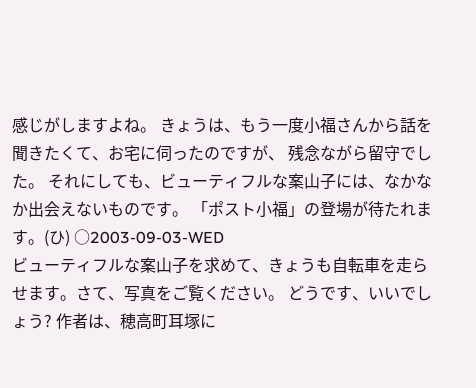感じがしますよね。 きょうは、もう一度小福さんから話を聞きたくて、お宅に伺ったのですが、 残念ながら留守でした。 それにしても、ビューティフルな案山子には、なかなか出会えないものです。 「ポスト小福」の登場が待たれます。(ひ) ○2003-09-03-WED
ビューティフルな案山子を求めて、きょうも自転車を走らせます。さて、写真をご覧ください。 どうです、いいでしょう? 作者は、穂高町耳塚に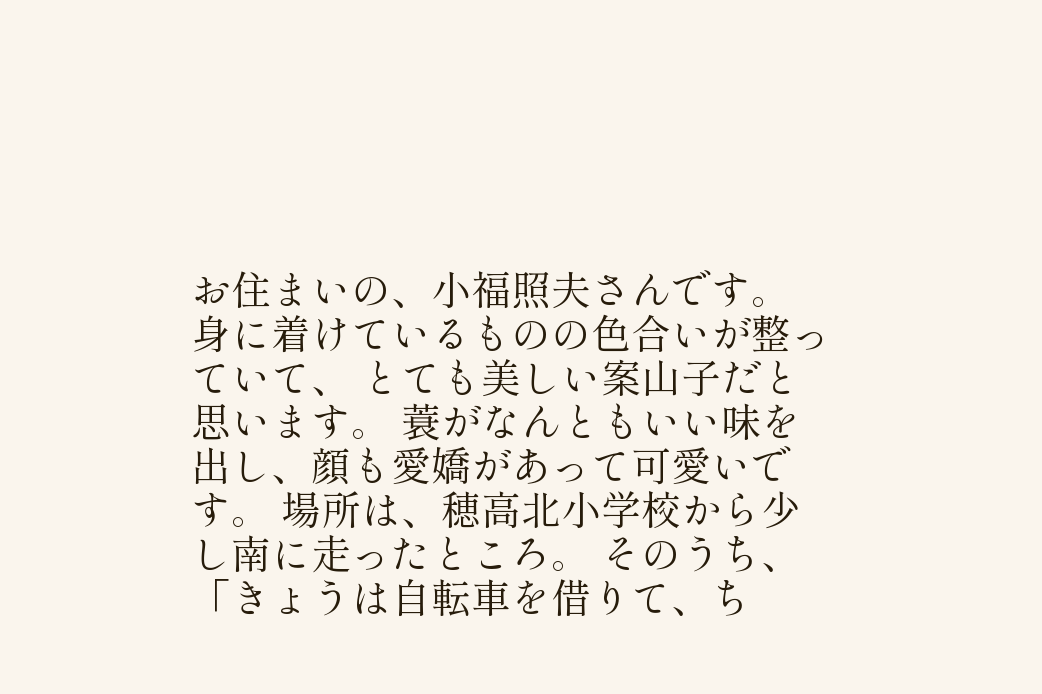お住まいの、小福照夫さんです。 身に着けているものの色合いが整っていて、 とても美しい案山子だと思います。 蓑がなんともいい味を出し、顔も愛嬌があって可愛いです。 場所は、穂高北小学校から少し南に走ったところ。 そのうち、「きょうは自転車を借りて、ち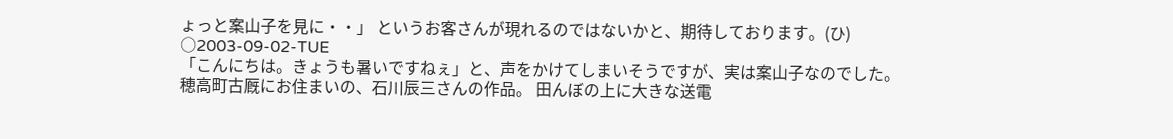ょっと案山子を見に・・」 というお客さんが現れるのではないかと、期待しております。(ひ) ○2003-09-02-TUE
「こんにちは。きょうも暑いですねぇ」と、声をかけてしまいそうですが、実は案山子なのでした。 穂高町古厩にお住まいの、石川辰三さんの作品。 田んぼの上に大きな送電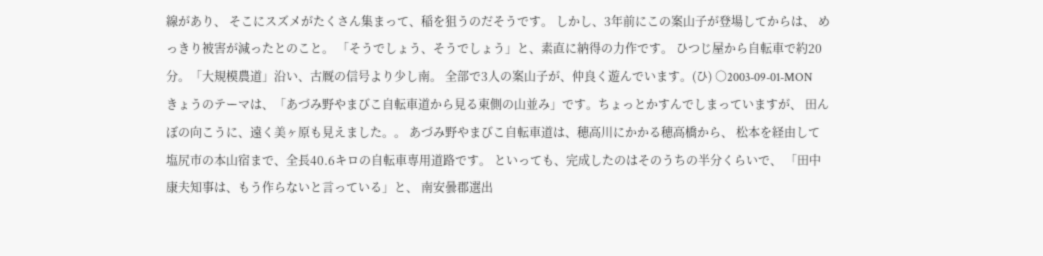線があり、 そこにスズメがたくさん集まって、稲を狙うのだそうです。 しかし、3年前にこの案山子が登場してからは、 めっきり被害が減ったとのこと。 「そうでしょう、そうでしょう」と、素直に納得の力作です。 ひつじ屋から自転車で約20分。「大規模農道」沿い、古厩の信号より少し南。 全部で3人の案山子が、仲良く遊んでいます。(ひ) ○2003-09-01-MON
きょうのテーマは、「あづみ野やまびこ自転車道から見る東側の山並み」です。ちょっとかすんでしまっていますが、 田んぼの向こうに、遠く美ヶ原も見えました。。 あづみ野やまびこ自転車道は、穂高川にかかる穂高橋から、 松本を経由して塩尻市の本山宿まで、全長40.6キロの自転車専用道路です。 といっても、完成したのはそのうちの半分くらいで、 「田中康夫知事は、もう作らないと言っている」と、 南安曇郡選出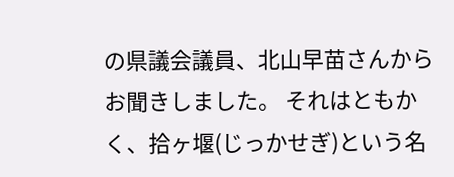の県議会議員、北山早苗さんからお聞きしました。 それはともかく、拾ヶ堰(じっかせぎ)という名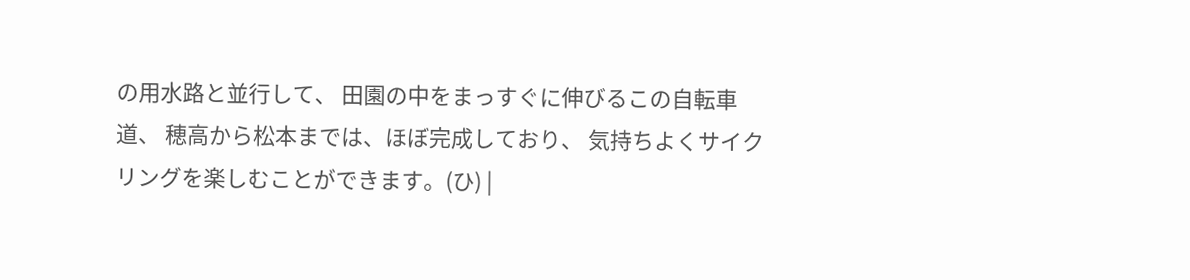の用水路と並行して、 田園の中をまっすぐに伸びるこの自転車道、 穂高から松本までは、ほぼ完成しており、 気持ちよくサイクリングを楽しむことができます。(ひ) |